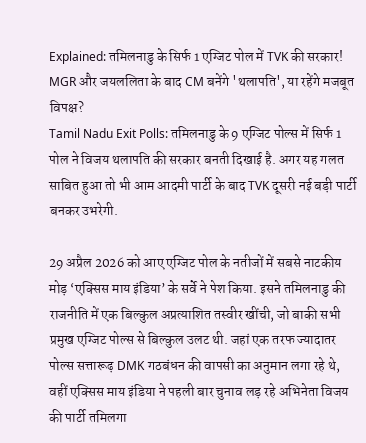Explained: तमिलनाडु के सिर्फ 1 एग्जिट पोल में TVK की सरकार! MGR और जयललिता के बाद CM बनेंगे 'थलापति', या रहेंगे मजबूत विपक्ष?
Tamil Nadu Exit Polls: तमिलनाडु के 9 एग्जिट पोल्स में सिर्फ 1 पोल ने विजय थलापति की सरकार बनती दिखाई है. अगर यह गलत साबित हुआ तो भी आम आदमी पार्टी के बाद TVK दूसरी नई बड़ी पार्टी बनकर उभरेगी.

29 अप्रैल 2026 को आए एग्जिट पोल के नतीजों में सबसे नाटकीय मोड़ ‘एक्सिस माय इंडिया’ के सर्वे ने पेश किया. इसने तमिलनाडु की राजनीति में एक बिल्कुल अप्रत्याशित तस्वीर खींची, जो बाकी सभी प्रमुख एग्जिट पोल्स से बिल्कुल उलट थी. जहां एक तरफ ज्यादातर पोल्स सत्तारूढ़ DMK गठबंधन की वापसी का अनुमान लगा रहे थे, वहीं एक्सिस माय इंडिया ने पहली बार चुनाव लड़ रहे अभिनेता विजय की पार्टी तमिलगा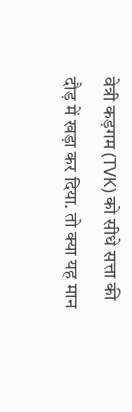वेत्री कड़गम (TVK) को सीधे सत्ता की दौड़ में खड़ा कर दिया. तो क्या यह मान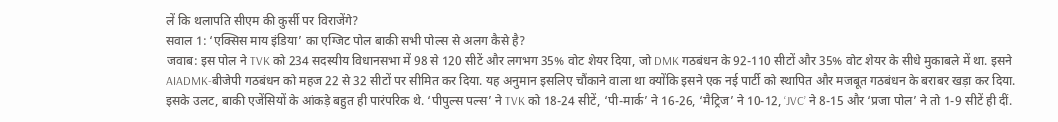लें कि थलापति सीएम की कुर्सी पर विराजेंगे?
सवाल 1: ‘एक्सिस माय इंडिया’ का एग्जिट पोल बाकी सभी पोल्स से अलग कैसे है?
जवाब: इस पोल ने TVK को 234 सदस्यीय विधानसभा में 98 से 120 सीटें और लगभग 35% वोट शेयर दिया, जो DMK गठबंधन के 92-110 सीटों और 35% वोट शेयर के सीधे मुकाबले में था. इसने AIADMK-बीजेपी गठबंधन को महज 22 से 32 सीटों पर सीमित कर दिया. यह अनुमान इसलिए चौंकाने वाला था क्योंकि इसने एक नई पार्टी को स्थापित और मजबूत गठबंधन के बराबर खड़ा कर दिया.
इसके उलट, बाकी एजेंसियों के आंकड़े बहुत ही पारंपरिक थे. ‘पीपुल्स पल्स’ ने TVK को 18-24 सीटें, ‘पी-मार्क’ ने 16-26, ‘मैट्रिज’ ने 10-12, ‘JVC’ ने 8-15 और ‘प्रजा पोल’ ने तो 1-9 सीटें ही दीं.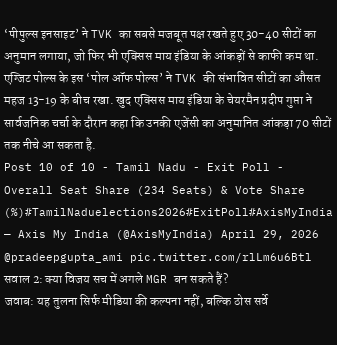‘पीपुल्स इनसाइट’ ने TVK का सबसे मजबूत पक्ष रखते हुए 30-40 सीटों का अनुमान लगाया, जो फिर भी एक्सिस माय इंडिया के आंकड़ों से काफी कम था.
एग्जिट पोल्स के इस ‘पोल ऑफ पोल्स’ ने TVK की संभावित सीटों का औसत महज 13-19 के बीच रखा. खुद एक्सिस माय इंडिया के चेयरमैन प्रदीप गुप्ता ने सार्वजनिक चर्चा के दौरान कहा कि उनकी एजेंसी का अनुमानित आंकड़ा 70 सीटों तक नीचे आ सकता है.
Post 10 of 10 - Tamil Nadu - Exit Poll - Overall Seat Share (234 Seats) & Vote Share (%)#TamilNaduelections2026#ExitPoll#AxisMyIndia
— Axis My India (@AxisMyIndia) April 29, 2026
@pradeepgupta_ami pic.twitter.com/rlLm6u6Btl
सवाल 2: क्या विजय सच में अगले MGR बन सकते हैं?
जवाब: यह तुलना सिर्फ मीडिया की कल्पना नहीं, बल्कि ठोस सर्वे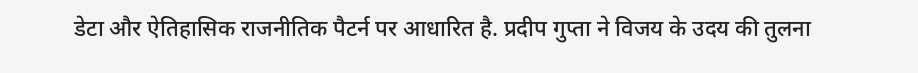डेटा और ऐतिहासिक राजनीतिक पैटर्न पर आधारित है. प्रदीप गुप्ता ने विजय के उदय की तुलना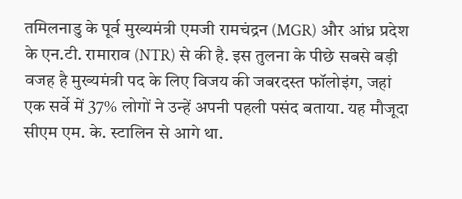तमिलनाडु के पूर्व मुख्यमंत्री एमजी रामचंद्रन (MGR) और आंध्र प्रदेश के एन.टी. रामाराव (NTR) से की है. इस तुलना के पीछे सबसे बड़ी वजह है मुख्यमंत्री पद के लिए विजय की जबरदस्त फॉलोइंग, जहां एक सर्वे में 37% लोगों ने उन्हें अपनी पहली पसंद बताया. यह मौजूदा सीएम एम. के. स्टालिन से आगे था.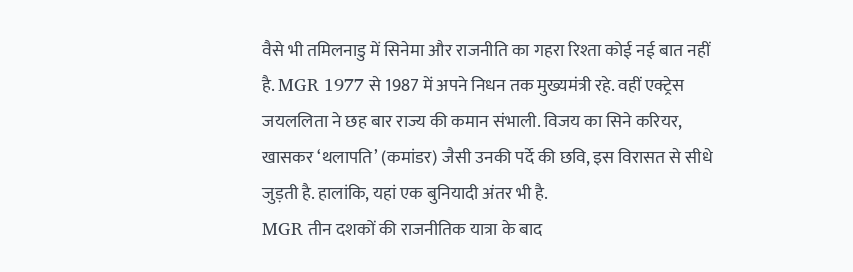वैसे भी तमिलनाडु में सिनेमा और राजनीति का गहरा रिश्ता कोई नई बात नहीं है. MGR 1977 से 1987 में अपने निधन तक मुख्यमंत्री रहे. वहीं एक्ट्रेस जयललिता ने छह बार राज्य की कमान संभाली. विजय का सिने करियर, खासकर ‘थलापति’ (कमांडर) जैसी उनकी पर्दे की छवि, इस विरासत से सीधे जुड़ती है. हालांकि, यहां एक बुनियादी अंतर भी है.
MGR तीन दशकों की राजनीतिक यात्रा के बाद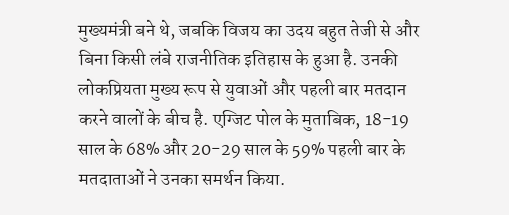मुख्यमंत्री बने थे, जबकि विजय का उदय बहुत तेजी से और बिना किसी लंबे राजनीतिक इतिहास के हुआ है. उनकी लोकप्रियता मुख्य रूप से युवाओं और पहली बार मतदान करने वालों के बीच है. एग्जिट पोल के मुताबिक, 18-19 साल के 68% और 20-29 साल के 59% पहली बार के मतदाताओं ने उनका समर्थन किया.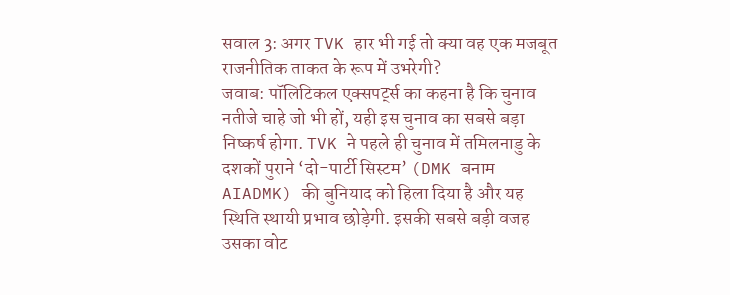सवाल 3: अगर TVK हार भी गई तो क्या वह एक मजबूत राजनीतिक ताकत के रूप में उभरेगी?
जवाब: पॉलिटिकल एक्सपर्ट्स का कहना है कि चुनाव नतीजे चाहे जो भी हों, यही इस चुनाव का सबसे बड़ा निष्कर्ष होगा. TVK ने पहले ही चुनाव में तमिलनाडु के दशकों पुराने ‘दो-पार्टी सिस्टम’ (DMK बनाम AIADMK) की बुनियाद को हिला दिया है और यह स्थिति स्थायी प्रभाव छोड़ेगी. इसकी सबसे बड़ी वजह उसका वोट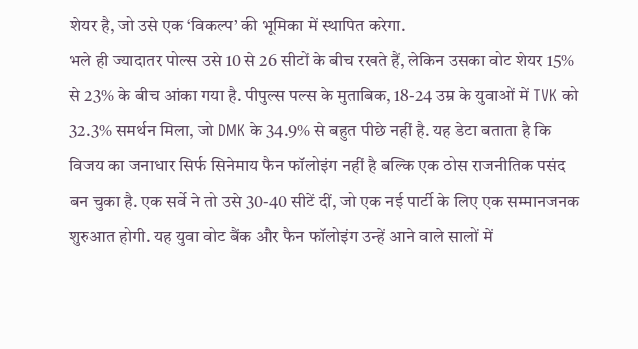शेयर है, जो उसे एक ‘विकल्प’ की भूमिका में स्थापित करेगा.
भले ही ज्यादातर पोल्स उसे 10 से 26 सीटों के बीच रखते हैं, लेकिन उसका वोट शेयर 15% से 23% के बीच आंका गया है. पीपुल्स पल्स के मुताबिक, 18-24 उम्र के युवाओं में TVK को 32.3% समर्थन मिला, जो DMK के 34.9% से बहुत पीछे नहीं है. यह डेटा बताता है कि विजय का जनाधार सिर्फ सिनेमाय फैन फॉलोइंग नहीं है बल्कि एक ठोस राजनीतिक पसंद बन चुका है. एक सर्वे ने तो उसे 30-40 सीटें दीं, जो एक नई पार्टी के लिए एक सम्मानजनक शुरुआत होगी. यह युवा वोट बैंक और फैन फॉलोइंग उन्हें आने वाले सालों में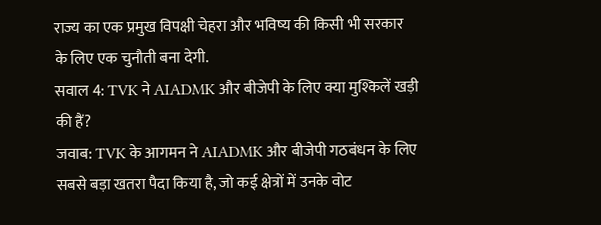राज्य का एक प्रमुख विपक्षी चेहरा और भविष्य की किसी भी सरकार के लिए एक चुनौती बना देगी.
सवाल 4: TVK ने AIADMK और बीजेपी के लिए क्या मुश्किलें खड़ी की हैं?
जवाब: TVK के आगमन ने AIADMK और बीजेपी गठबंधन के लिए सबसे बड़ा खतरा पैदा किया है, जो कई क्षेत्रों में उनके वोट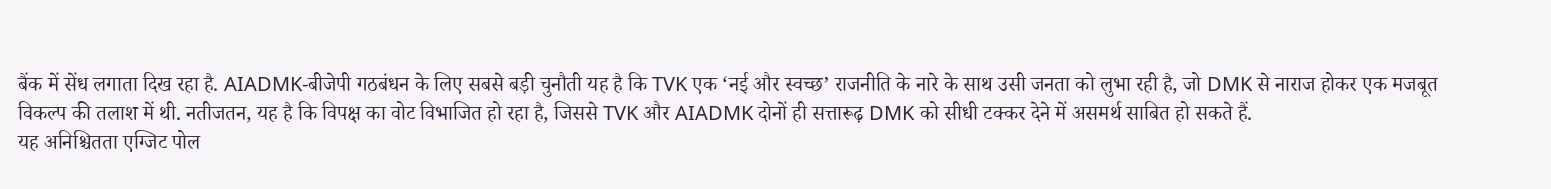बैंक में सेंध लगाता दिख रहा है. AIADMK-बीजेपी गठबंधन के लिए सबसे बड़ी चुनौती यह है कि TVK एक ‘नई और स्वच्छ’ राजनीति के नारे के साथ उसी जनता को लुभा रही है, जो DMK से नाराज होकर एक मजबूत विकल्प की तलाश में थी. नतीजतन, यह है कि विपक्ष का वोट विभाजित हो रहा है, जिससे TVK और AIADMK दोनों ही सत्तारूढ़ DMK को सीधी टक्कर देने में असमर्थ साबित हो सकते हैं.
यह अनिश्चितता एग्जिट पोल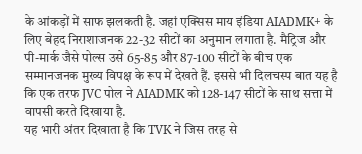के आंकड़ों में साफ झलकती है. जहां एक्सिस माय इंडिया AIADMK+ के लिए बेहद निराशाजनक 22-32 सीटों का अनुमान लगाता है. मैट्रिज और पी-मार्क जैसे पोल्स उसे 65-85 और 87-100 सीटों के बीच एक सम्मानजनक मुख्य विपक्ष के रूप में देखते हैं. इससे भी दिलचस्प बात यह है कि एक तरफ JVC पोल ने AIADMK को 128-147 सीटों के साथ सत्ता में वापसी करते दिखाया है.
यह भारी अंतर दिखाता है कि TVK ने जिस तरह से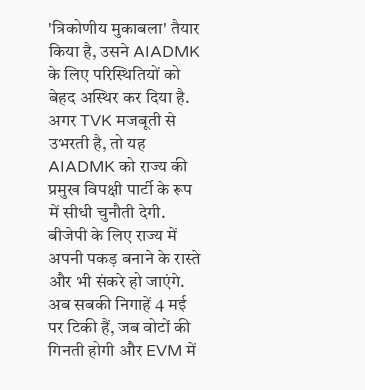'त्रिकोणीय मुकाबला' तैयार किया है, उसने AIADMK के लिए परिस्थितियों को बेहद अस्थिर कर दिया है. अगर TVK मजबूती से उभरती है, तो यह AIADMK को राज्य की प्रमुख विपक्षी पार्टी के रूप में सीधी चुनौती देगी. बीजेपी के लिए राज्य में अपनी पकड़ बनाने के रास्ते और भी संकरे हो जाएंगे.
अब सबकी निगाहें 4 मई पर टिकी हैं, जब वोटों की गिनती होगी और EVM में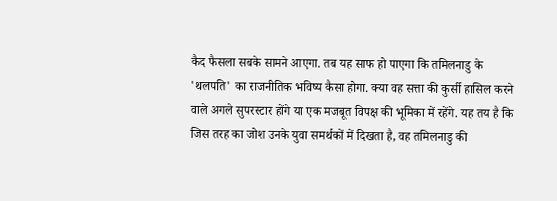कैद फैसला सबके सामने आएगा. तब यह साफ हो पाएगा कि तमिलनाडु के 'थलपति' का राजनीतिक भविष्य कैसा होगा. क्या वह सत्ता की कुर्सी हासिल करने वाले अगले सुपरस्टार होंगे या एक मजबूत विपक्ष की भूमिका में रहेंगे. यह तय है कि जिस तरह का जोश उनके युवा समर्थकों में दिखता है, वह तमिलनाडु की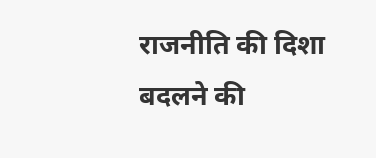राजनीति की दिशा बदलने की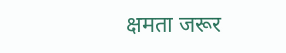क्षमता जरूर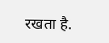रखता है.